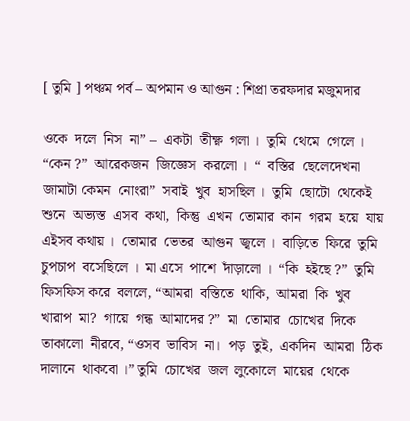[ তুমি ] পঞ্চম পর্ব – অপমান ও আগুন : শিপ্রা তরফদার মজুমদার

ওকে  দলে  নিস  না” –  একটা  তীক্ষ্ণ  গলা ।  তুমি  থেমে  গেলে ।  “কেন ?”  আরেকজন  জিজ্ঞেস  করলো ।  “  বস্তির  ছেলেদেখনা  জামাটা কেমন  নোংরা”  সবাই  খুব  হাসছিল ।  তুমি  ছোটো  থেকেই  শুনে  অভ্যস্ত  এসব  কথা,  কিন্তু  এখন  তোমার  কান  গরম  হয়ে  যায়  এইসব কথায় ।  তোমার  ভেতর  আগুন  জ্বলে ।  বাড়িতে  ফিরে  তুমি  চুপচাপ  বসেছিলে ।  মা এসে  পাশে  দাঁড়ালো ।  “কি  হইছে ?”  তুমি  ফিসফিস করে  বললে, “আমরা  বস্তিতে  থাকি,  আমরা  কি  খুব  খারাপ  মা?  গায়ে  গন্ধ  আমাদের ?”  মা  তোমার  চোখের  দিকে  তাকালো  নীরবে, “ওসব  ভাবিস  না।  পড়  তুই,  একদিন  আমরা  ঠিক  দালানে  থাকবো ।” তুমি  চোখের  জল  লুকোলে  মায়ের  থেকে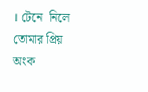। টেনে  নিলে  তোমার প্ৰিয়  অংক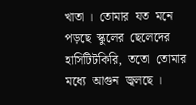খাতা ।  তোমার  যত  মনে  পড়ছে  স্কুলের  ছেলেদের  হাসিটিটকিরি,  ততো  তোমার  মধ্যে  আগুন  জ্বলছে ।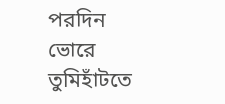পরদিন  ভোরে  তুমিহাঁটতে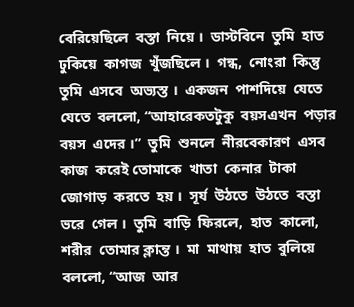বেরিয়েছিলে  বস্তা  নিয়ে ।  ডাস্টবিনে  তুমি  হাত  ঢুকিয়ে  কাগজ  খুঁজছিলে ।  গন্ধ,  নোংরা  কিন্তু  তুমি  এসবে  অভ্যস্ত ।  একজন  পাশদিয়ে  যেতে  যেতে  বললো, “আহারেকতটুকু  বয়সএখন  পড়ার  বয়স  এদের ।”  তুমি  শুনলে  নীরবেকারণ  এসব  কাজ  করেই তোমাকে  খাতা  কেনার  টাকা  জোগাড়  করতে  হয় ।  সূর্য  উঠতে  উঠতে  বস্তা  ভরে  গেল ।  তুমি  বাড়ি  ফিরলে,  হাত  কালো,  শরীর  তোমার ক্লান্ত ।  মা  মাথায়  হাত  বুলিয়ে  বললো, “আজ  আর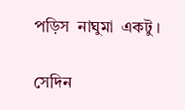পড়িস  নাঘুমা  একটু ।

সেদিন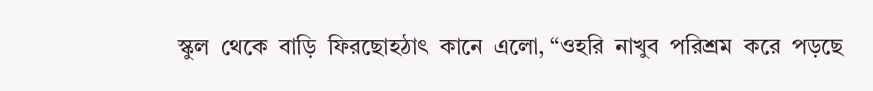স্কুল  থেকে  বাড়ি  ফিরছোহঠাৎ  কানে  এলো, “ওহরি  নাখুব  পরিশ্রম  করে  পড়ছে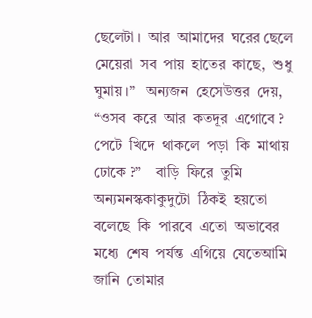ছেলেটা ।  আর  আমাদের  ঘরের ছেলে  মেয়েরা  সব  পায়  হাতের  কাছে,  শুধু  ঘুমায় ।”   অন্যজন  হেসেউত্তর  দেয়, “ওসব  করে  আর  কতদূর  এগোবে ?  পেটে  খিদে  থাকলে  পড়া  কি  মাথায়  ঢোকে ?”    বাড়ি  ফিরে  তুমি  অন্যমনস্ককাকুদুটো  ঠিকই  হয়তো  বলেছে  কি  পারবে  এতো  অভাবের  মধ্যে  শেষ  পর্যন্ত  এগিয়ে  যেতেআমি  জানি  তোমার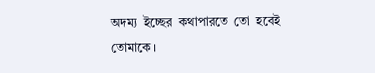অদম্য  ইচ্ছের  কথাপারতে  তো  হবেই  তোমাকে ।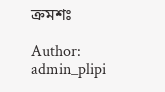ক্রমশঃ

Author: admin_plipi